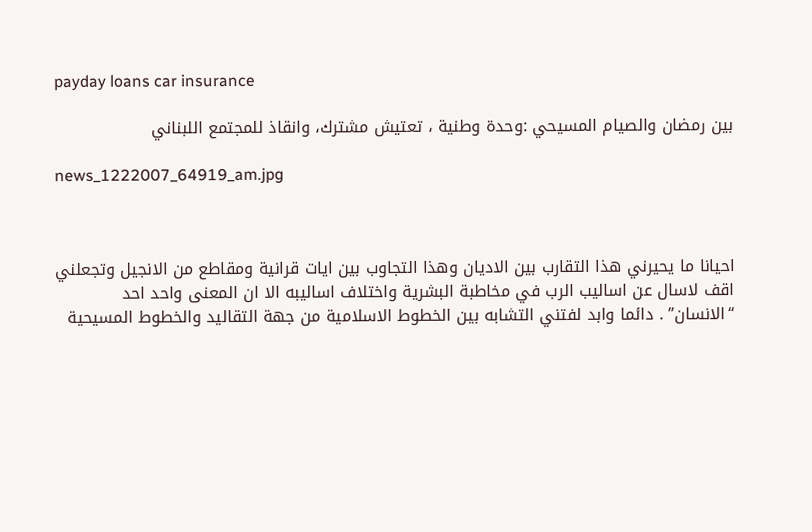payday loans car insurance

بين رمضان والصيام المسيحي :وحدة وطنية ، تعتيش مشترك، وانقاذ للمجتمع اللبناني

news_1222007_64919_am.jpg



احيانا ما يحيرني هذا التقارب بين الاديان وهذا التجاوب بين ايات قرانية ومقاطع من الانجيل وتجعلني اقف لاسال عن اساليب الرب في مخاطبة البشرية واختلاف اساليبه الا ان المعنى واحد احد “الانسان” . دائما وابد لفتني التشابه بين الخطوط الاسلامية من جهة التقاليد والخطوط المسيحية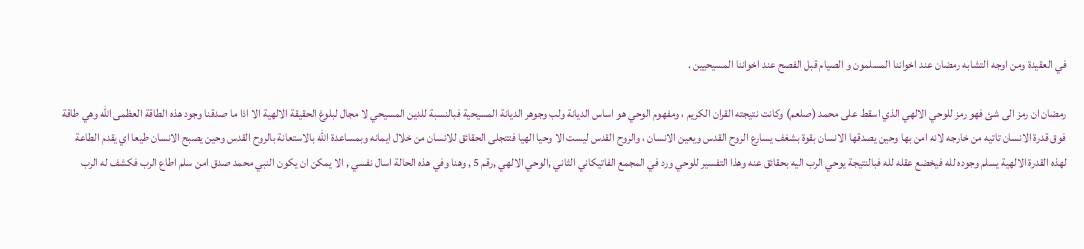في العقيدة ومن اوجه التشابه رمضان عند اخواننا المسلمون و الصيام قبل الفصح عند اخواننا المسيحيين .

رمضان ان رمز الى شئ فهو رمز للوحي الالهي الذي اسقط على محمد (صلعم) وكانت نتيجته القران الكريم ، ومفهوم الوحي هو اساس الديانة ولب وجوهر الديانة المسيحية فبالنسبة للدين المسيحي لا مجال لبلوغ الحقيقة الالهية الا اذا ما صدقنا وجود هذه الطاقة العظمى الله وهي طاقة فوق قدرة الانسان تاتيه من خارجه لانه امن بها وحين يصدقها الانسان بقوة بشغف يسارع الروح القدس ويعين الانسان ، والروح القدس ليست الا وحيا الهيا فتتجلى الحقائق للانسان من خلال ايمانه وبمساعدة الله بالاستعانة بالروح القدس وحين يصبح الانسان طيعا اي يقدم الطاعة لهذه القدرة الالهية يسلم وجوده لله فيخضع عقله لله فبالنتيجة يوحي الرب اليه بحقائق عنه وهذا التفسير للوحي ورد في المجمع الفاتيكاني الثاني ,الوحي الالهي ,رقم 5 , وهنا وفي هذه الحالة اسال نفسي , الا يمكن ان يكون النبي محمد صدق امن سلم اطاع الرب فكشف له الرب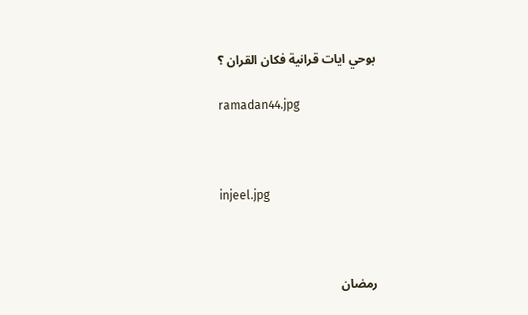بوحي ايات قرانية فكان القران ؟

ramadan44.jpg



injeel.jpg



رمضان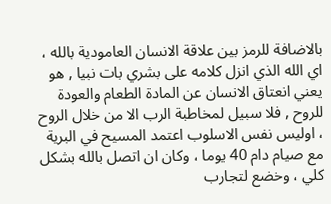بالاضافة للرمز بين علاقة الانسان العامودية بالله ، اي الله الذي انزل كلامه على بشري بات نبيا , هو يعني انعتاق الانسان عن المادة الطعام والعودة للروح , فلا سبيل لمخاطبة الرب الا من خلال الروح ، اوليس نفس الاسلوب اعتمد المسيح في البرية مع صيام دام 40 يوما ، وكان ان اتصل بالله بشكل كلي ، وخضع لتجارب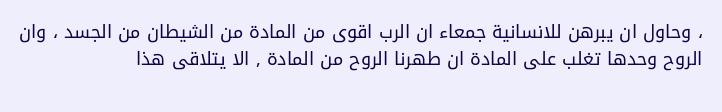، وحاول ان يبرهن للانسانية جمعاء ان الرب اقوى من المادة من الشيطان من الجسد ، وان الروح وحدها تغلب على المادة ان طهرنا الروح من المادة , الا يتلاقى هذا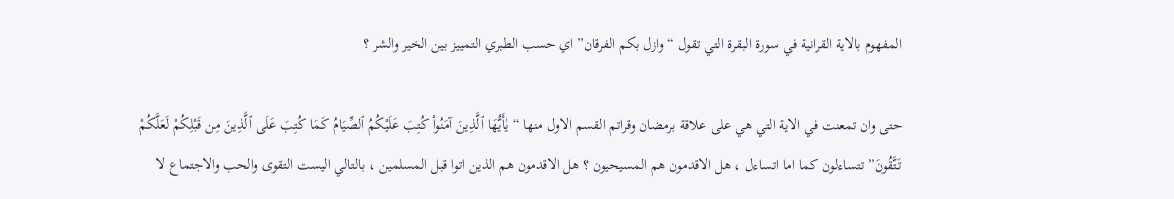المفهوم بالاية القرانية في سورة البقرة التي تقول “وازل بكم الفرقان” اي حسب الطبري التمييز بين الخير والشر ؟

حتى وان تمعنت في الاية التي هي على علاقة برمضان وقراتم القسم الاول منها “يٰأَيُّهَا ٱلَّذِينَ آمَنُواْ كُتِبَ عَلَيْكُمُ ٱلصِّيَامُ كَمَا كُتِبَ عَلَى ٱلَّذِينَ مِن قَبْلِكُمْ لَعَلَّكُمْ تَتَّقُونَ” تتساءلون كما اما اتساءل ، هل الاقدمون هم المسيحيون ؟ هل الاقدمون هم الذين اتوا قبل المسلمين ، بالتالي اليست التقوى والحب والاجتماع لا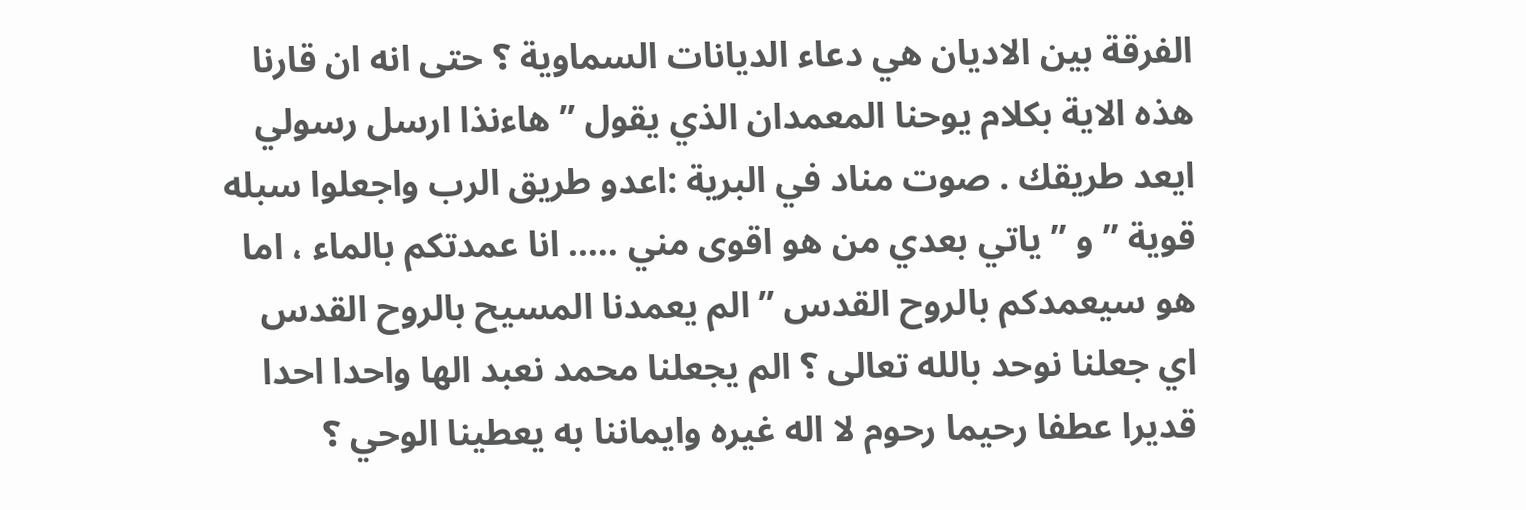الفرقة بين الاديان هي دعاء الديانات السماوية ؟ حتى انه ان قارنا هذه الاية بكلام يوحنا المعمدان الذي يقول ” هاءنذا ارسل رسولي ايعد طريقك . صوت مناد في البرية :اعدو طريق الرب واجعلوا سبله قوية ” و ” ياتي بعدي من هو اقوى مني ….. انا عمدتكم بالماء ، اما هو سيعمدكم بالروح القدس ” الم يعمدنا المسيح بالروح القدس اي جعلنا نوحد بالله تعالى ؟ الم يجعلنا محمد نعبد الها واحدا احدا قديرا عطفا رحيما رحوم لا اله غيره وايماننا به يعطينا الوحي ؟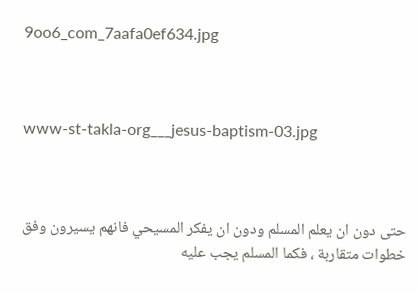9oo6_com_7aafa0ef634.jpg



www-st-takla-org___jesus-baptism-03.jpg



حتى دون ان يعلم المسلم ودون ان يفكر المسيحي فانهم يسيرون وفق خطوات متقاربة ، فكما المسلم يجب عليه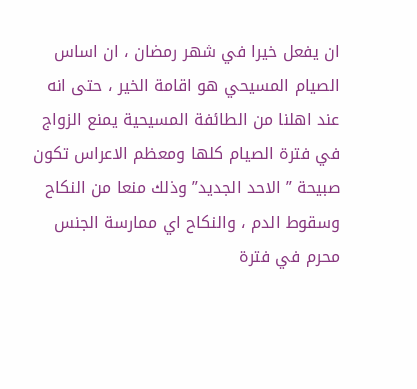ان يفعل خيرا في شهر رمضان ، ان اساس الصيام المسيحي هو اقامة الخير ، حتى انه عند اهلنا من الطائفة المسيحية يمنع الزواج في فترة الصيام كلها ومعظم الاعراس تكون صبيحة ” الاحد الجديد” وذلك منعا من النكاح وسقوط الدم ، والنكاح اي ممارسة الجنس محرم في فترة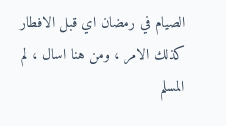الصيام في رمضان اي قبل الافطار كذلك الامر ، ومن هنا اسال ، لم المسلم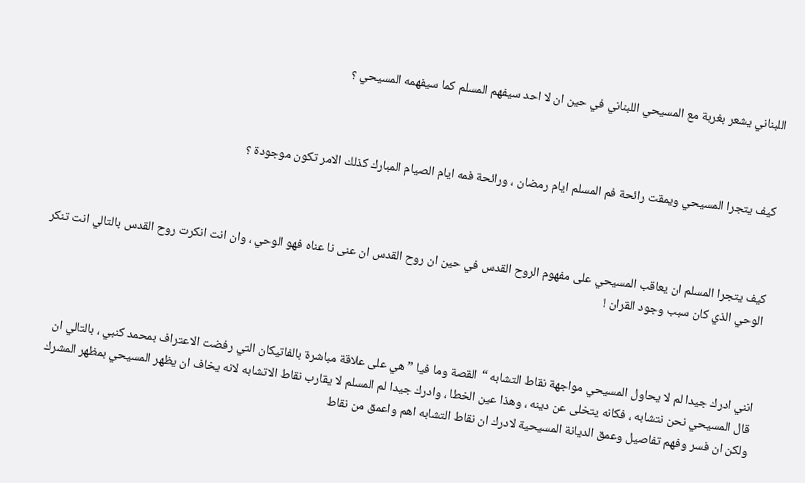اللبناني يشعر بغربة مع المسيحي اللبناني في حين ان لا احد سيفهم المسلم كما سيفهمه المسيحي ؟



كيف يتجرا المسيحي ويمقت رائحة فم المسلم ايام رمضان ، ورائحة فمه ايام الصيام المبارك كذلك الامر تكون موجودة ؟



كيف يتجرا المسلم ان يعاقب المسيحي على مفهوم الروح القدس في حين ان روح القدس ان عنى نا عناه فهو الوحي ، وان انت انكرت روح القدس بالتالي انت تنكر الوحي الذي كان سبب وجود القران !



انني ادرك جيدا لم لا يحاول المسيحي مواجهة نقاط التشابه “القصة وما فيا ” هي على علاقة مباشرة بالفاتيكان التي رفضت الاعتراف بمحمد كنبي ، بالتالي ان قال المسيحي نحن نتشابه ، فكانه يتخلى عن دينه ، وهذا عين الخطا ، وادرك جيدا لم المسلم لا يقارب نقاط الاتشابه لانه يخاف ان يظهر المسيحي بمظهر المشرك ولكن ان فسر وفهم تفاصيل وعمق الديانة المسيحية لادرك ان نقاط التشابه اهم واعمق من نقاط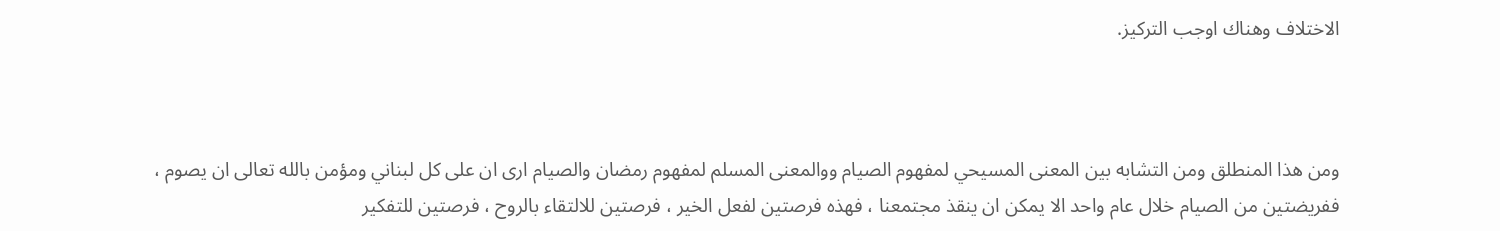الاختلاف وهناك اوجب التركيز.



ومن هذا المنطلق ومن التشابه بين المعنى المسيحي لمفهوم الصيام ووالمعنى المسلم لمفهوم رمضان والصيام ارى ان على كل لبناني ومؤمن بالله تعالى ان يصوم ، ففريضتين من الصيام خلال عام واحد الا يمكن ان ينقذ مجتمعنا ، فهذه فرصتين لفعل الخير ، فرصتين للالتقاء بالروح ، فرصتين للتفكير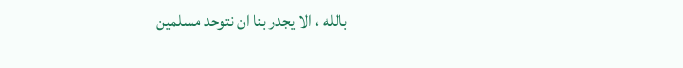بالله ، الا يجدر بنا ان نتوحد مسلمين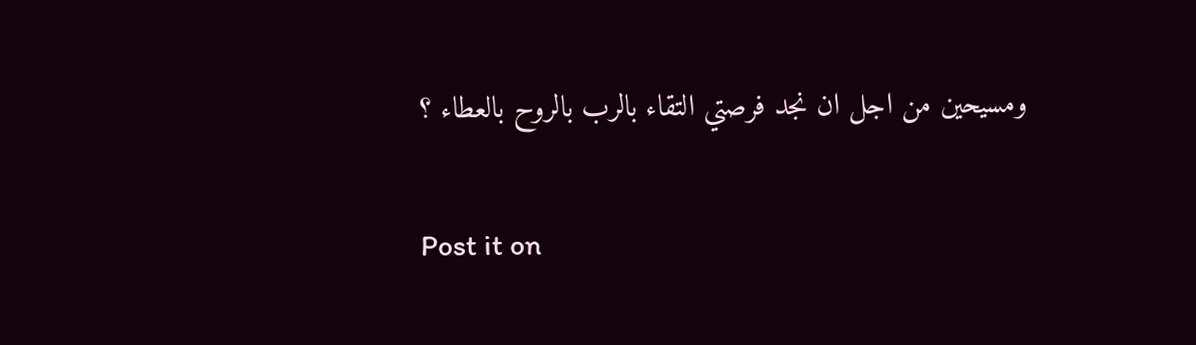ومسيحين من اجل ان نجد فرصتي التقاء بالرب بالروح بالعطاء ؟

Post it on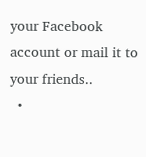your Facebook account or mail it to your friends..
  •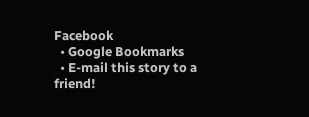Facebook
  • Google Bookmarks
  • E-mail this story to a friend!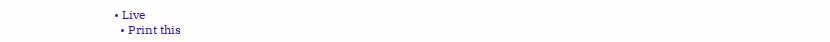• Live
  • Print this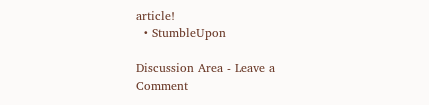article!
  • StumbleUpon

Discussion Area - Leave a Comment